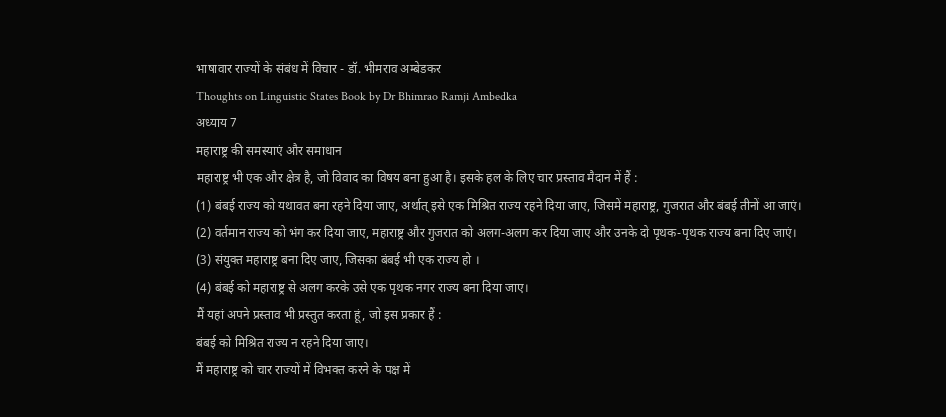भाषावार राज्यों के संबंध में विचार - डॉ. भीमराव अम्बेडकर
Thoughts on Linguistic States Book by Dr Bhimrao Ramji Ambedka
अध्याय 7
महाराष्ट्र की समस्याएं और समाधान
महाराष्ट्र भी एक और क्षेत्र है, जो विवाद का विषय बना हुआ है। इसके हल के लिए चार प्रस्ताव मैदान में हैं :
(1) बंबई राज्य को यथावत बना रहने दिया जाए, अर्थात् इसे एक मिश्रित राज्य रहने दिया जाए, जिसमें महाराष्ट्र, गुजरात और बंबई तीनों आ जाएं।
(2) वर्तमान राज्य को भंग कर दिया जाए, महाराष्ट्र और गुजरात को अलग-अलग कर दिया जाए और उनके दो पृथक-पृथक राज्य बना दिए जाएं।
(3) संयुक्त महाराष्ट्र बना दिए जाए, जिसका बंबई भी एक राज्य हो ।
(4) बंबई को महाराष्ट्र से अलग करके उसे एक पृथक नगर राज्य बना दिया जाए।
मैं यहां अपने प्रस्ताव भी प्रस्तुत करता हूं, जो इस प्रकार हैं :
बंबई को मिश्रित राज्य न रहने दिया जाए।
मैं महाराष्ट्र को चार राज्यों में विभक्त करने के पक्ष में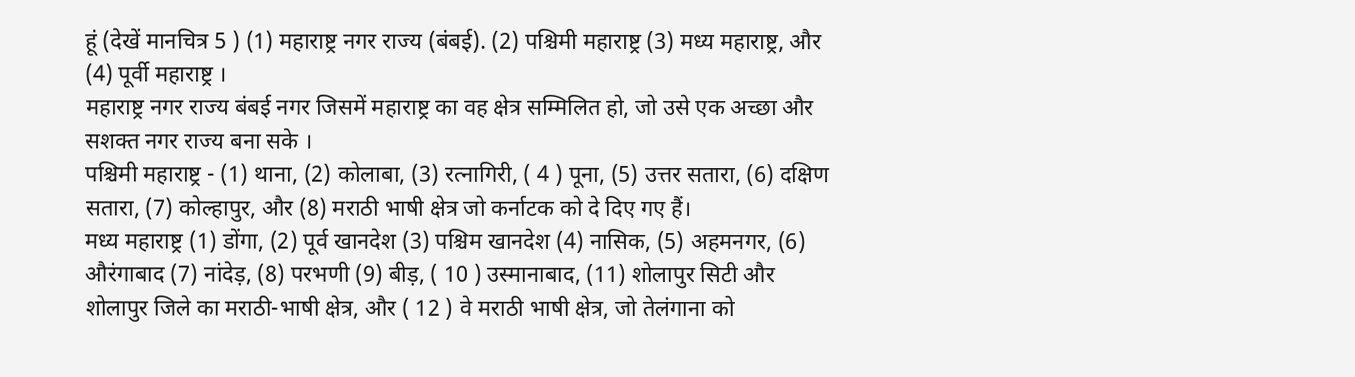हूं (देखें मानचित्र 5 ) (1) महाराष्ट्र नगर राज्य (बंबई). (2) पश्चिमी महाराष्ट्र (3) मध्य महाराष्ट्र, और (4) पूर्वी महाराष्ट्र ।
महाराष्ट्र नगर राज्य बंबई नगर जिसमें महाराष्ट्र का वह क्षेत्र सम्मिलित हो, जो उसे एक अच्छा और सशक्त नगर राज्य बना सके ।
पश्चिमी महाराष्ट्र - (1) थाना, (2) कोलाबा, (3) रत्नागिरी, ( 4 ) पूना, (5) उत्तर सतारा, (6) दक्षिण सतारा, (7) कोल्हापुर, और (8) मराठी भाषी क्षेत्र जो कर्नाटक को दे दिए गए हैं।
मध्य महाराष्ट्र (1) डोंगा, (2) पूर्व खानदेश (3) पश्चिम खानदेश (4) नासिक, (5) अहमनगर, (6) औरंगाबाद (7) नांदेड़, (8) परभणी (9) बीड़, ( 10 ) उस्मानाबाद, (11) शोलापुर सिटी और शोलापुर जिले का मराठी-भाषी क्षेत्र, और ( 12 ) वे मराठी भाषी क्षेत्र, जो तेलंगाना को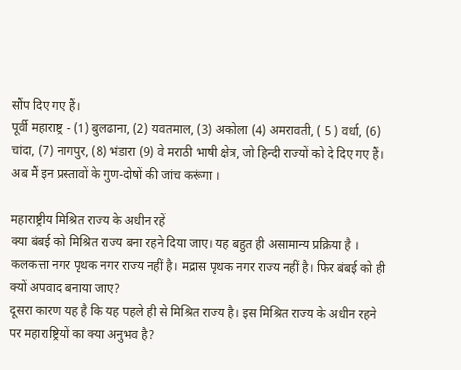सौंप दिए गए हैं।
पूर्वी महाराष्ट्र - (1) बुलढाना, (2) यवतमाल, (3) अकोला (4) अमरावती, ( 5 ) वर्धा, (6) चांदा, (7) नागपुर, (8) भंडारा (9) वे मराठी भाषी क्षेत्र, जो हिन्दी राज्यों को दे दिए गए हैं।
अब मैं इन प्रस्तावों के गुण-दोषों की जांच करूंगा ।

महाराष्ट्रीय मिश्रित राज्य के अधीन रहें
क्या बंबई को मिश्रित राज्य बना रहने दिया जाए। यह बहुत ही असामान्य प्रक्रिया है । कलकत्ता नगर पृथक नगर राज्य नहीं है। मद्रास पृथक नगर राज्य नहीं है। फिर बंबई को ही क्यों अपवाद बनाया जाए?
दूसरा कारण यह है कि यह पहले ही से मिश्रित राज्य है। इस मिश्रित राज्य के अधीन रहने पर महाराष्ट्रियों का क्या अनुभव है?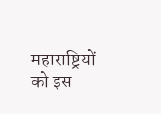महाराष्ट्रियों को इस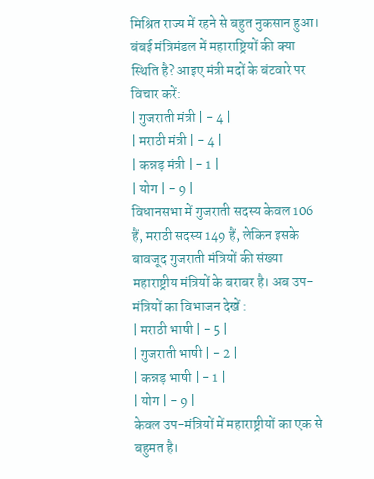मिश्रित राज्य में रहने से बहुत नुकसान हुआ। बंबई मंत्रिमंडल में महाराष्ट्रियों की क्या स्थिति है? आइए मंत्री मदों के बंटवारे पर विचार करें:
| गुजराती मंत्री | - 4 |
| मराठी मंत्री | - 4 |
| कन्नड़ मंत्री | - 1 |
| योग | - 9 |
विधानसभा में गुजराती सदस्य केवल 106 हैं, मराठी सदस्य 149 हैं, लेकिन इसके बावजूद गुजराती मंत्रियों की संख्या महाराष्ट्रीय मंत्रियों के बराबर है। अब उप-मंत्रियों का विभाजन देखें :
| मराठी भाषी | - 5 |
| गुजराती भाषी | - 2 |
| कन्नड़ भाषी | - 1 |
| योग | - 9 |
केवल उप-मंत्रियों में महाराष्ट्रीयों का एक से बहुमत है।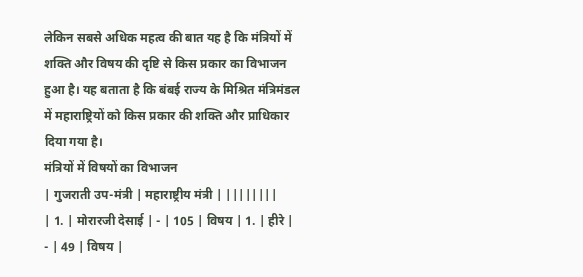लेकिन सबसे अधिक महत्व की बात यह है कि मंत्रियों में शक्ति और विषय की दृष्टि से किस प्रकार का विभाजन हुआ है। यह बताता है कि बंबई राज्य के मिश्रित मंत्रिमंडल में महाराष्ट्रियों को किस प्रकार की शक्ति और प्राधिकार दिया गया है।
मंत्रियों में विषयों का विभाजन
| गुजराती उप-मंत्री | महाराष्ट्रीय मंत्री | ||||||||
| 1. | मोरारजी देसाई | - | 105 | विषय | 1. | हीरे | - | 49 | विषय |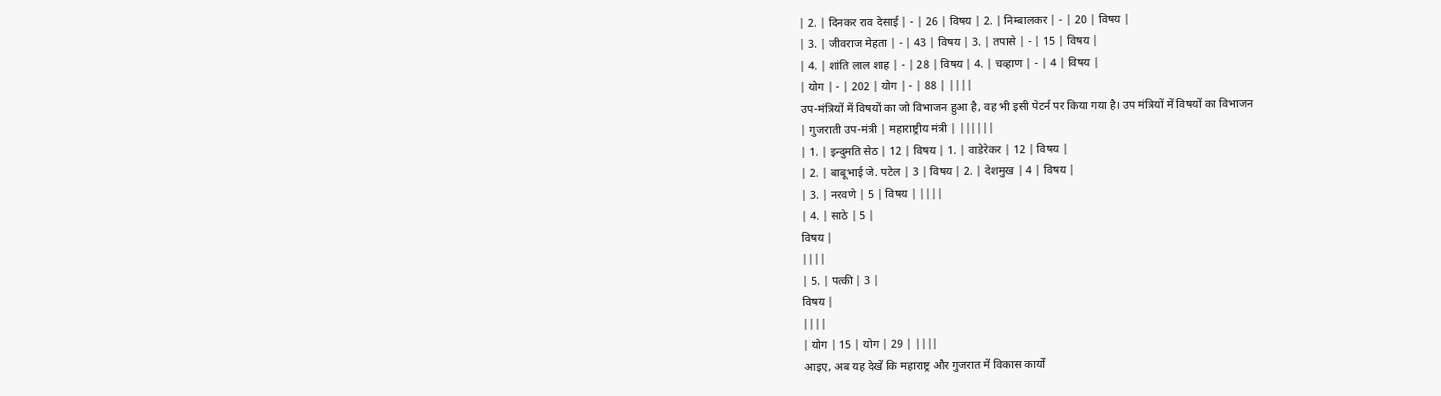| 2. | दिनकर राव देसाई | - | 26 | विषय | 2. | निम्बालकर | - | 20 | विषय |
| 3. | जीवराज मेहता | - | 43 | विषय | 3. | तपासे | - | 15 | विषय |
| 4. | शांति लाल शाह | - | 28 | विषय | 4. | चव्हाण | - | 4 | विषय |
| योग | - | 202 | योग | - | 88 | ||||
उप-मंत्रियों में विषयों का जो विभाजन हुआ है, वह भी इसी पेटर्न पर किया गया है। उप मंत्रियों में विषयों का विभाजन
| गुजराती उप-मंत्री | महाराष्ट्रीय मंत्री | ||||||
| 1. | इन्दुमति सेठ | 12 | विषय | 1. | वाडेरेकर | 12 | विषय |
| 2. | बाबूभाई जे. पटेल | 3 | विषय | 2. | देशमुख | 4 | विषय |
| 3. | नरवणे | 5 | विषय | ||||
| 4. | साठे | 5 |
विषय |
||||
| 5. | पत्की | 3 |
विषय |
||||
| योग | 15 | योग | 29 | ||||
आइए, अब यह देखें कि महाराष्ट्र और गुजरात में विकास कार्यों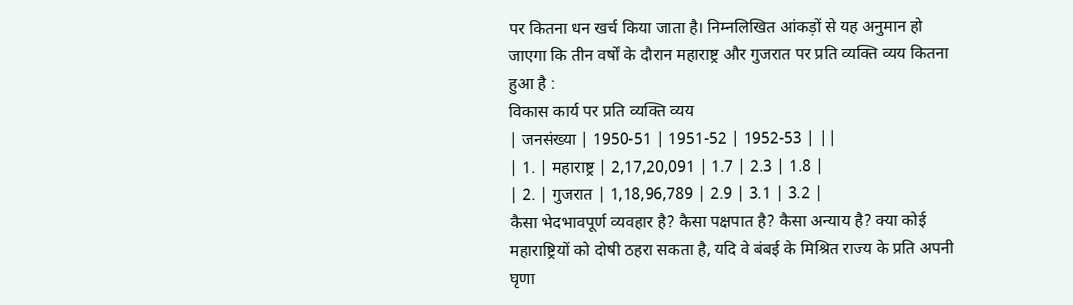पर कितना धन खर्च किया जाता है। निम्नलिखित आंकड़ों से यह अनुमान हो जाएगा कि तीन वर्षों के दौरान महाराष्ट्र और गुजरात पर प्रति व्यक्ति व्यय कितना हुआ है :
विकास कार्य पर प्रति व्यक्ति व्यय
| जनसंख्या | 1950-51 | 1951-52 | 1952-53 | ||
| 1. | महाराष्ट्र | 2,17,20,091 | 1.7 | 2.3 | 1.8 |
| 2. | गुजरात | 1,18,96,789 | 2.9 | 3.1 | 3.2 |
कैसा भेदभावपूर्ण व्यवहार है? कैसा पक्षपात है? कैसा अन्याय है? क्या कोई महाराष्ट्रियों को दोषी ठहरा सकता है, यदि वे बंबई के मिश्रित राज्य के प्रति अपनी घृणा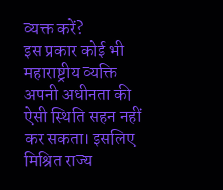व्यक्त करें?
इस प्रकार कोई भी महाराष्ट्रीय व्यक्ति अपनी अधीनता की ऐसी स्थिति सहन नहीं कर सकता। इसलिए मिश्रित राज्य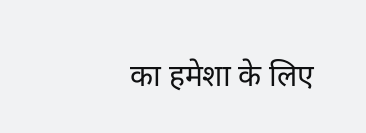का हमेशा के लिए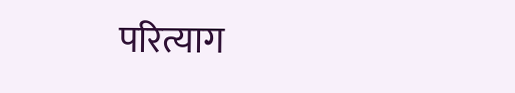परित्याग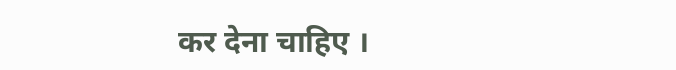कर देना चाहिए ।